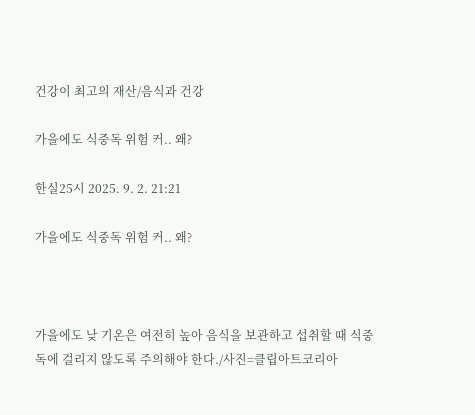건강이 최고의 재산/음식과 건강

가을에도 식중독 위험 커.. 왜?

한실25시 2025. 9. 2. 21:21

가을에도 식중독 위험 커.. 왜?



가을에도 낮 기온은 여전히 높아 음식을 보관하고 섭취할 때 식중독에 걸리지 않도록 주의해야 한다./사진=클립아트코리아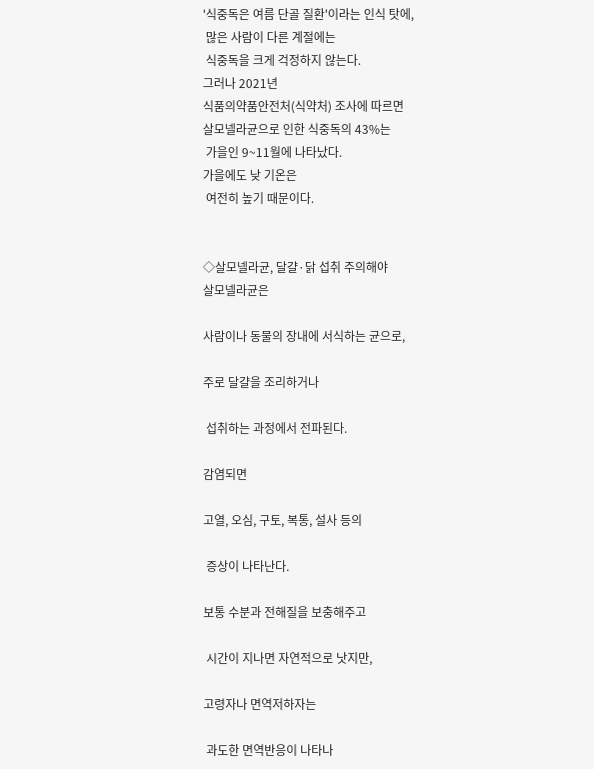'식중독은 여름 단골 질환'이라는 인식 탓에,
 많은 사람이 다른 계절에는
 식중독을 크게 걱정하지 않는다.
그러나 2021년
식품의약품안전처(식약처) 조사에 따르면
살모넬라균으로 인한 식중독의 43%는
 가을인 9~11월에 나타났다.
가을에도 낮 기온은
 여전히 높기 때문이다.


◇살모넬라균, 달걀·닭 섭취 주의해야
살모넬라균은

사람이나 동물의 장내에 서식하는 균으로,

주로 달걀을 조리하거나

 섭취하는 과정에서 전파된다.

감염되면

고열, 오심, 구토, 복통, 설사 등의

 증상이 나타난다.

보통 수분과 전해질을 보충해주고

 시간이 지나면 자연적으로 낫지만,

고령자나 면역저하자는

 과도한 면역반응이 나타나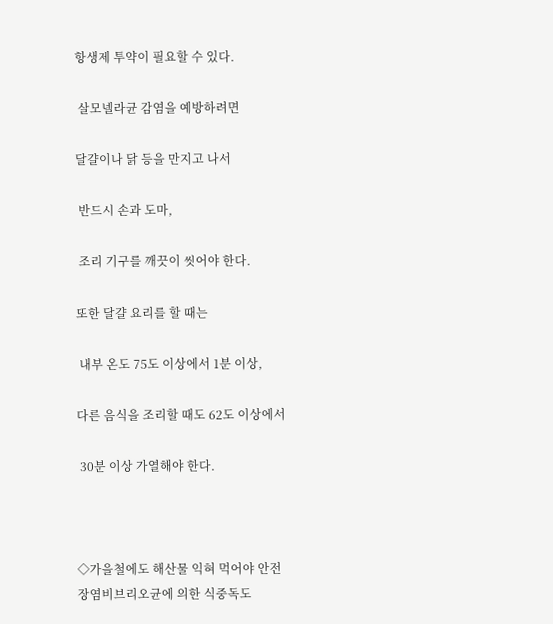항생제 투약이 필요할 수 있다.

 살모넬라균 감염을 예방하려면

달걀이나 닭 등을 만지고 나서

 반드시 손과 도마,

 조리 기구를 깨끗이 씻어야 한다.

또한 달걀 요리를 할 때는

 내부 온도 75도 이상에서 1분 이상,

다른 음식을 조리할 때도 62도 이상에서

 30분 이상 가열해야 한다.



◇가을철에도 해산물 익혀 먹어야 안전
장염비브리오균에 의한 식중독도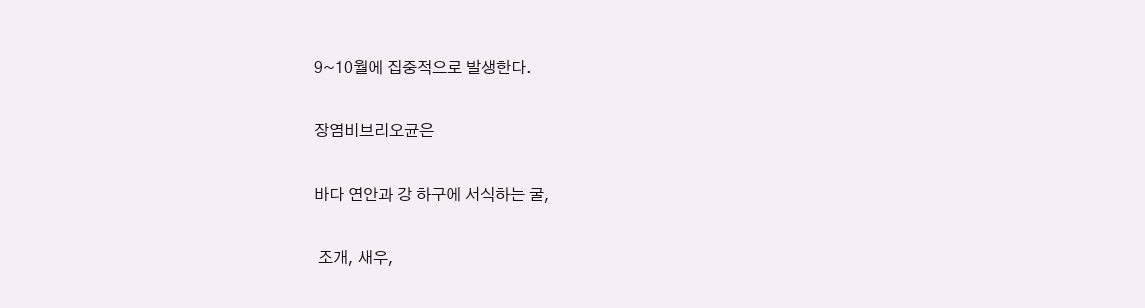9~10월에 집중적으로 발생한다.

장염비브리오균은

바다 연안과 강 하구에 서식하는 굴,

 조개, 새우,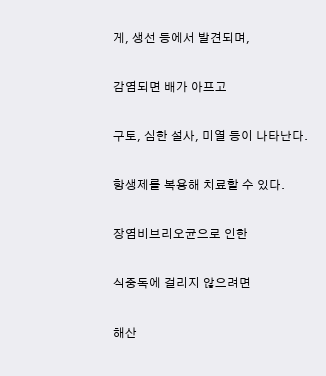게, 생선 등에서 발견되며,

감염되면 배가 아프고

구토, 심한 설사, 미열 등이 나타난다.

항생제를 복용해 치료할 수 있다.

장염비브리오균으로 인한

식중독에 걸리지 않으려면

해산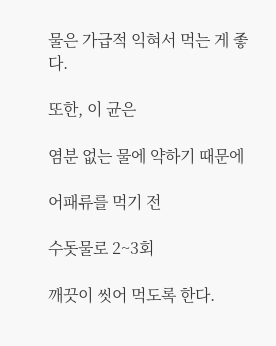물은 가급적 익혀서 먹는 게 좋다.

또한, 이 균은

염분 없는 물에 약하기 때문에

어패류를 먹기 전

수돗물로 2~3회

깨끗이 씻어 먹도록 한다.